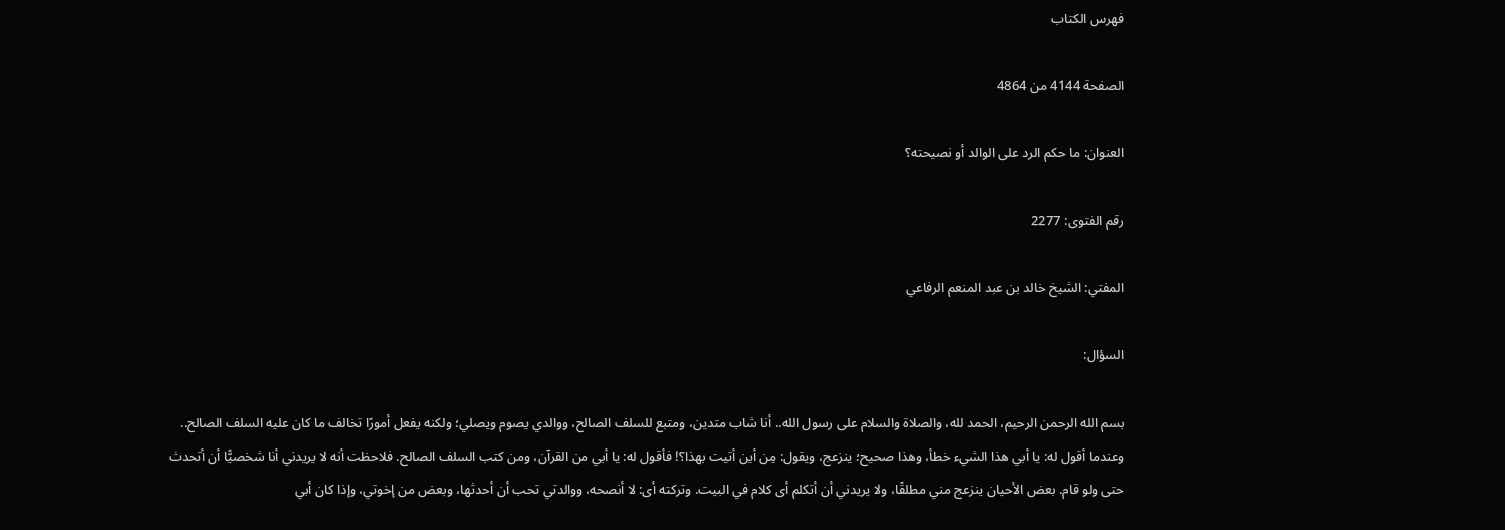فهرس الكتاب

الصفحة 4144 من 4864

العنوان: ما حكم الرد على الوالد أو نصيحته؟

رقم الفتوى: 2277

المفتي: الشيخ خالد بن عبد المنعم الرفاعي

السؤال:

بسم الله الرحمن الرحيم، الحمد لله، والصلاة والسلام على رسول الله.. أنا شاب متدين، ومتبع للسلف الصالح، ووالدي يصوم ويصلي؛ ولكنه يفعل أمورًا تخالف ما كان عليه السلف الصالح.. وعندما أقول له: يا أبي هذا الشيء خطأ، وهذا صحيح؛ ينزعج، ويقول: مِن أين أتيت بهذا؟! فأقول له: يا أبي من القرآن، ومن كتب السلف الصالح. فلاحظت أنه لا يريدني أنا شخصيًّا أن أتحدث حتى ولو قام. بعض الأحيان ينزعج مني مطلقًا، ولا يريدني أن أتكلم أى كلام في البيت. وتركته أى: لا أنصحه، ووالدتي تحب أن أحدثها، وبعض من إخوتي، وإذا كان أبي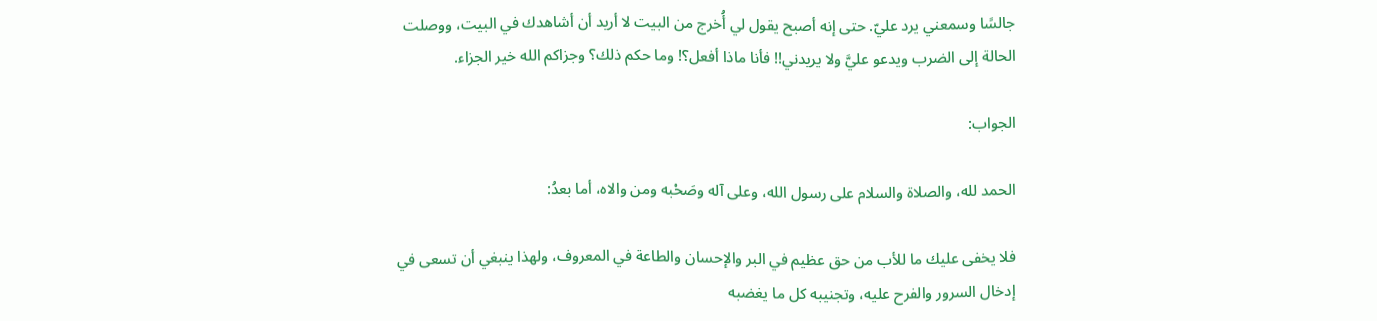جالسًا وسمعني يرد عليّ. حتى إنه أصبح يقول لي أُخرج من البيت لا أريد أن أشاهدك في البيت، ووصلت الحالة إلى الضرب ويدعو عليَّ ولا يريدني!! فأنا ماذا أفعل؟! وما حكم ذلك؟ وجزاكم الله خير الجزاء.

الجواب:

الحمد لله، والصلاة والسلام على رسول الله، وعلى آله وصَحْبه ومن والاه، أما بعدُ:

فلا يخفى عليك ما للأب من حق عظيم في البر والإحسان والطاعة في المعروف، ولهذا ينبغي أن تسعى في إدخال السرور والفرح عليه، وتجنيبه كل ما يغضبه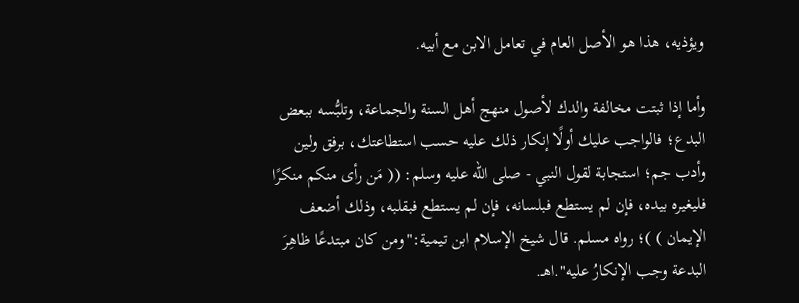ويؤذيه، هذا هو الأصل العام في تعامل الابن مع أبيه.

وأما إذا ثبتت مخالفة والدك لأصول منهج أهل السنة والجماعة، وتلبُّسه ببعض البدع؛ فالواجب عليك أولًا إنكار ذلك عليه حسب استطاعتك، برفق ولين وأدب جم؛ استجابة لقول النبي - صلى الله عليه وسلم: (( مَن رأى منكم منكرًا فليغيره بيده، فإن لم يستطع فبلسانه، فإن لم يستطع فبقلبه، وذلك أضعف الإيمان ) )؛ رواه مسلم. قال شيخ الإسلام ابن تيمية:"ومن كان مبتدعًا ظاهِرَ البدعة وجب الإنكارُ عليه".اهـ.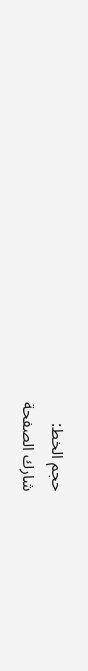حجم الخط:
شارك الصفحة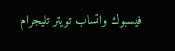فيسبوك واتساب تويتر تليجرام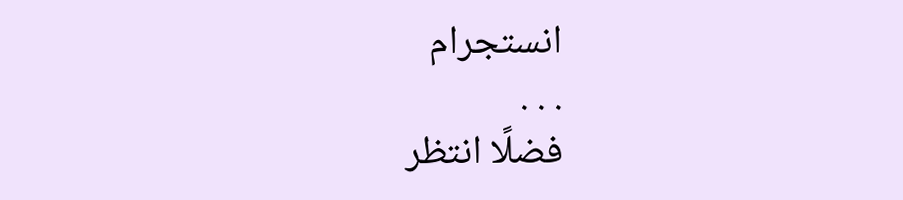انستجرام
. . .
فضلًا انتظر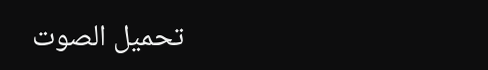تحميل الصوت